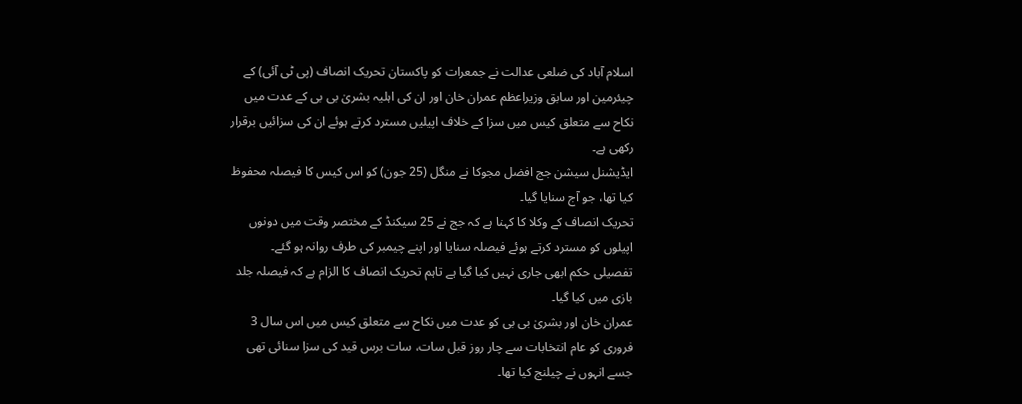اسلام آباد کی ضلعی عدالت نے جمعرات کو پاکستان تحریک انصاف (پی ٹی آئی) کے چیئرمین اور سابق وزیراعظم عمران خان اور ان کی اہلیہ بشریٰ بی بی کے عدت میں نکاح سے متعلق کیس میں سزا کے خلاف اپیلیں مسترد کرتے ہوئے ان کی سزائیں برقرار رکھی ہے۔
ایڈیشنل سیشن جج افضل مجوکا نے منگل (25 جون) کو اس کیس کا فیصلہ محفوظ کیا تھا، جو آج سنایا گیا۔
تحریک انصاف کے وکلا کا کہنا ہے کہ جج نے 25 سیکنڈ کے مختصر وقت میں دونوں اپیلوں کو مسترد کرتے ہوئے فیصلہ سنایا اور اپنے چیمبر کی طرف روانہ ہو گئے۔
تفصیلی حکم ابھی جاری نہیں کیا گیا ہے تاہم تحریک انصاف کا الزام ہے کہ فیصلہ جلد بازی میں کیا گیا۔
عمران خان اور بشریٰ بی بی کو عدت میں نکاح سے متعلق کیس میں اس سال 3 فروری کو عام انتخابات سے چار روز قبل سات، سات برس قید کی سزا سنائی تھی جسے انہوں نے چیلنج کیا تھا۔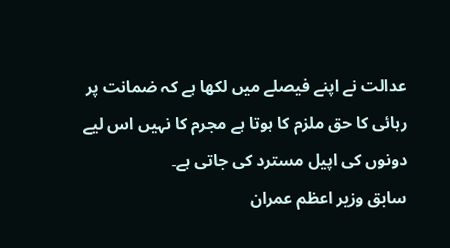عدالت نے اپنے فیصلے میں لکھا ہے کہ ضمانت پر رہائی کا حق ملزم کا ہوتا ہے مجرم کا نہیں اس لیے دونوں کی اپیل مسترد کی جاتی ہے۔
سابق وزیر اعظم عمران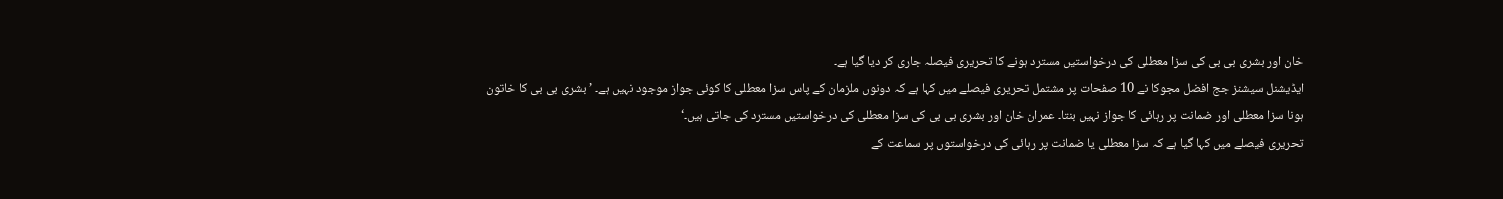خان اور بشری بی بی کی سزا معطلی کی درخواستیں مسترد ہونے کا تحریری فیصلہ جاری کر دیا گیا ہے۔
ایڈیشنل سیشنز جج افضل مجوکا نے 10 صفحات پر مشتمل تحریری فیصلے میں کہا ہے کہ دونوں ملزمان کے پاس سزا معطلی کا کوئی جواز موجود نہیں ہے۔ ’بشری بی بی کا خاتون ہونا سزا معطلی اور ضمانت پر رہائی کا جواز نہیں بنتا۔ عمران خان اور بشری بی بی کی سزا معطلی کی درخواستیں مسترد کی جاتی ہیں۔‘
تحریری فیصلے میں کہا گیا ہے کہ سزا معطلی یا ضمانت پر رہائی کی درخواستوں پر سماعت کے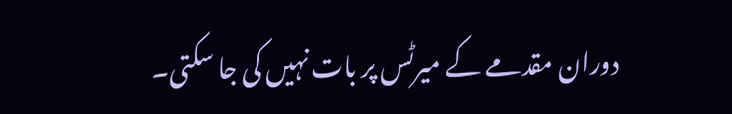دوران مقدمے کے میرٹس پر بات نہیں کی جا سکتی۔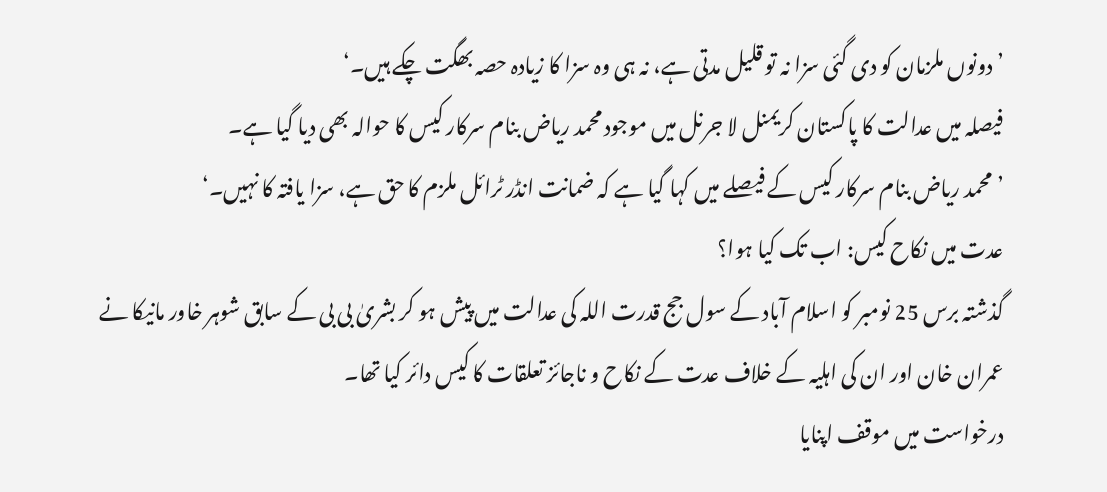’دونوں ملزمان کو دی گئی سزا نہ تو قلیل مدتی ہے، نہ ہی وہ سزا کا زیادہ حصہ بھگت چکے ہیں۔‘
فیصلہ میں عدالت کا پاکستان کریمنل لا جرنل میں موجود محمد ریاض بنام سرکار کیس کا حوالہ بھی دیا گیا ہے۔
’محمد ریاض بنام سرکار کیس کے فیصلے میں کہا گیا ہے کہ ضمانت انڈر ٹرائل ملزم کا حق ہے، سزا یافتہ کا نہیں۔‘
عدت میں نکاح کیس: اب تک کیا ہوا؟
گذشتہ برس 25 نومبر کو اسلام آباد کے سول جج قدرت اللہ کی عدالت میں پیش ہو کر بشریٰ بی بی کے سابق شوہر خاور مانیکا نے عمران خان اور ان کی اہلیہ کے خلاف عدت کے نکاح و ناجائز تعلقات کا کیس دائر کیا تھا۔
درخواست میں موقف اپنایا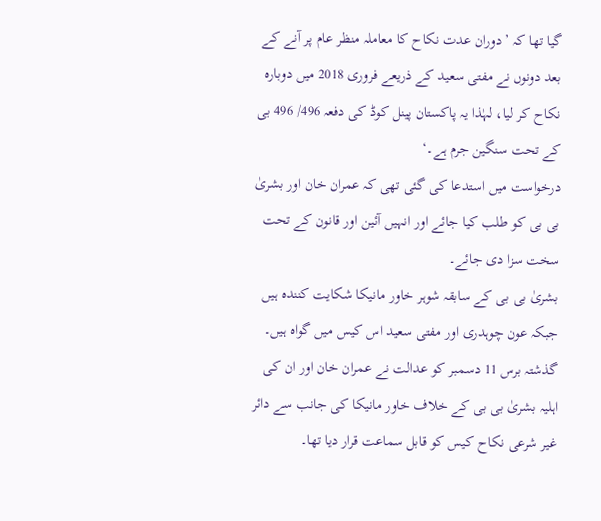گیا تھا کہ ’دوران عدت نکاح کا معاملہ منظر عام پر آنے کے بعد دونوں نے مفتی سعید کے ذریعے فروری 2018 میں دوبارہ نکاح کر لیا، لہٰذا یہ پاکستان پینل کوڈ کی دفعہ 496/ 496 بی کے تحت سنگین جرم ہے۔‘
درخواست میں استدعا کی گئی تھی کہ عمران خان اور بشریٰ بی بی کو طلب کیا جائے اور انہیں آئین اور قانون کے تحت سخت سزا دی جائے۔
بشریٰ بی بی کے سابقہ شوہر خاور مانیکا شکایت کنندہ ہیں جبکہ عون چوہدری اور مفتی سعید اس کیس میں گواہ ہیں۔
گذشتہ برس 11 دسمبر کو عدالت نے عمران خان اور ان کی اہلیہ بشریٰ بی بی کے خلاف خاور مانیکا کی جانب سے دائر غیر شرعی نکاح کیس کو قابل سماعت قرار دیا تھا۔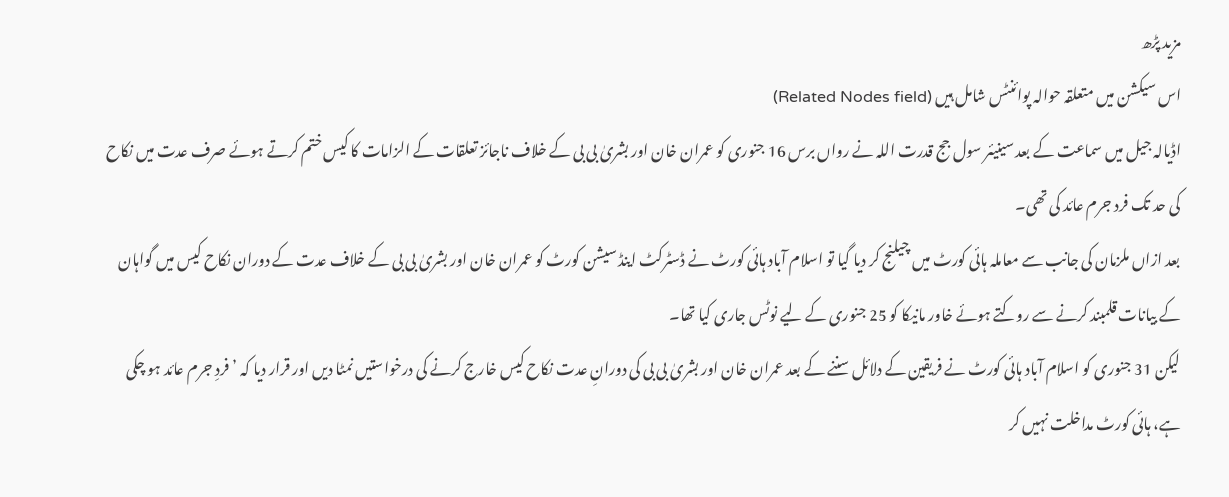مزید پڑھ
اس سیکشن میں متعلقہ حوالہ پوائنٹس شامل ہیں (Related Nodes field)
اڈیالہ جیل میں سماعت کے بعد سینیئر سول جج قدرت اللہ نے رواں برس 16 جنوری کو عمران خان اور بشریٰ بی بی کے خلاف ناجائز تعلقات کے الزامات کا کیس ختم کرتے ہوئے صرف عدت میں نکاح کی حد تک فرد جرم عائد کی تھی۔
بعد ازاں ملزمان کی جانب سے معاملہ ہائی کورٹ میں چیلنج کر دیا گیا تو اسلام آباد ہائی کورٹ نے ڈسٹرکٹ اینڈ سیشن کورٹ کو عمران خان اور بشریٰ بی بی کے خلاف عدت کے دوران نکاح کیس میں گواہان کے بیانات قلمبند کرنے سے روکتے ہوئے خاور مانیکا کو 25 جنوری کے لیے نوٹس جاری کیا تھا۔
لیکن 31 جنوری کو اسلام آباد ہائی کورٹ نے فریقین کے دلائل سننے کے بعد عمران خان اور بشریٰ بی بی کی دورانِ عدت نکاح کیس خارج کرنے کی درخواستیں نمٹا دیں اور قرار دیا کہ ’فردِ جرم عائد ہو چکی ہے، ہائی کورٹ مداخلت نہیں کر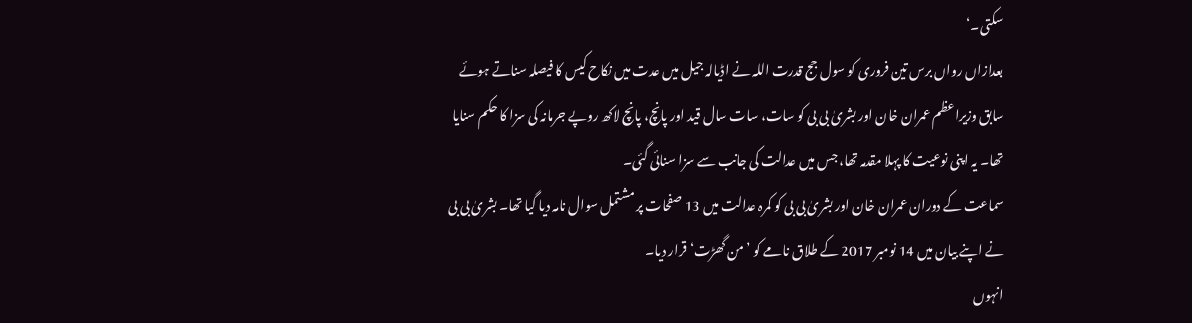سکتی۔‘
بعدازاں رواں برس تین فروری کو سول جج قدرت اللہ نے اڈیالہ جیل میں عدت میں نکاح کیس کا فیصلہ سناتے ہوئے سابق وزیراعظم عمران خان اور بشریٰ بی بی کو سات، سات سال قید اور پانچ، پانچ لاکھ روپے جرمانہ کی سزا کا حکم سنایا تھا۔ یہ اپنی نوعیت کا پہلا مقدمہ تھا، جس میں عدالت کی جانب سے سزا سنائی گئی۔
سماعت کے دوران عمران خان اور بشریٰ بی بی کو کمرہ عدالت میں 13 صفحات پر مشتمل سوال نامہ دیا گیا تھا۔ بشریٰ بی بی نے اپنے بیان میں 14 نومبر 2017 کے طلاق نامے کو ’من گھڑت‘ قرار دیا۔
انہوں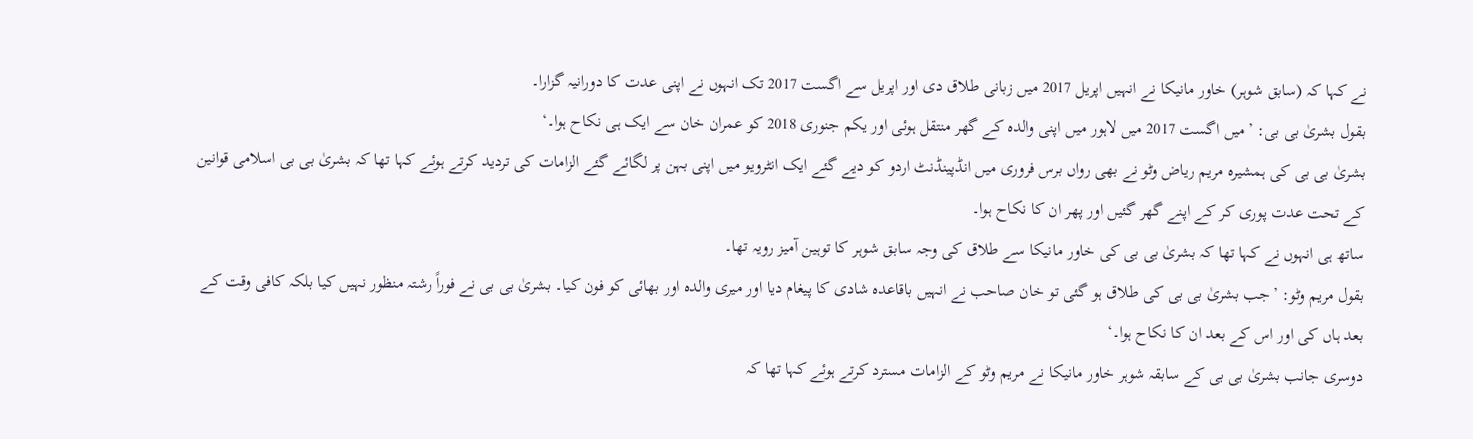نے کہا کہ (سابق شوہر) خاور مانیکا نے انہیں اپریل 2017 میں زبانی طلاق دی اور اپریل سے اگست 2017 تک انہوں نے اپنی عدت کا دورانیہ گزارا۔
بقول بشریٰ بی بی: ’میں اگست 2017 میں لاہور میں اپنی والدہ کے گھر منتقل ہوئی اور یکم جنوری 2018 کو عمران خان سے ایک ہی نکاح ہوا۔‘
بشریٰ بی بی کی ہمشیرہ مریم ریاض وٹو نے بھی رواں برس فروری میں انڈپینڈنٹ اردو کو دیے گئے ایک انٹرویو میں اپنی بہن پر لگائے گئے الزامات کی تردید کرتے ہوئے کہا تھا کہ بشریٰ بی بی اسلامی قوانین کے تحت عدت پوری کر کے اپنے گھر گئیں اور پھر ان کا نکاح ہوا۔
ساتھ ہی انہوں نے کہا تھا کہ بشریٰ بی بی کی خاور مانیکا سے طلاق کی وجہ سابق شوہر کا توہین آمیز رویہ تھا۔
بقول مریم وٹو: ’جب بشریٰ بی بی کی طلاق ہو گئی تو خان صاحب نے انہیں باقاعدہ شادی کا پیغام دیا اور میری والدہ اور بھائی کو فون کیا۔ بشریٰ بی بی نے فوراً رشتہ منظور نہیں کیا بلکہ کافی وقت کے بعد ہاں کی اور اس کے بعد ان کا نکاح ہوا۔‘
دوسری جانب بشریٰ بی بی کے سابقہ شوہر خاور مانیکا نے مریم وٹو کے الزامات مسترد کرتے ہوئے کہا تھا کہ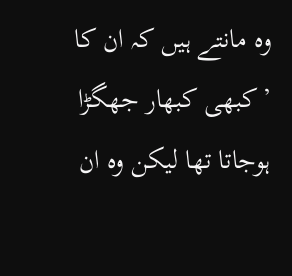وہ مانتے ہیں کہ ان کا ’کبھی کبھار جھگڑا ہوجاتا تھا لیکن وہ ان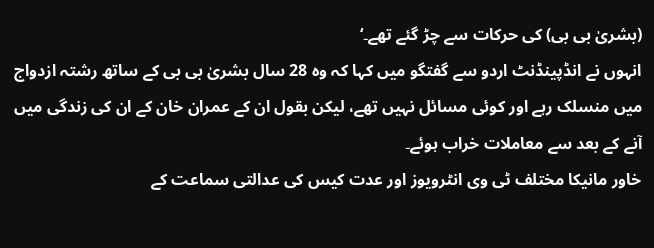(بشریٰ بی بی) کی حرکات سے چڑ گئے تھے۔‘
انہوں نے انڈپینڈنٹ اردو سے گفتگو میں کہا کہ وہ 28 سال بشریٰ بی بی کے ساتھ رشتہ ازدواج میں منسلک رہے اور کوئی مسائل نہیں تھے، لیکن بقول ان کے عمران خان کے ان کی زندگی میں آنے کے بعد سے معاملات خراب ہوئے۔
خاور مانیکا مختلف ٹی وی انٹرویوز اور عدت کیس کی عدالتی سماعت کے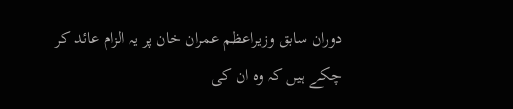دوران سابق وزیراعظم عمران خان پر یہ الزام عائد کر چکے ہیں کہ وہ ان کی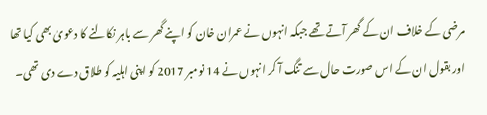مرضی کے خلاف ان کے گھر آتے تھے جبکہ انہوں نے عمران خان کو اپنے گھر سے باہر نکالنے کا دعویٰ بھی کیا تھا اور بقول ان کے اس صورت حال سے تنگ آ کر انہوں نے 14 نومبر 2017 کو اپنی اہلیہ کو طلاق دے دی تھی۔